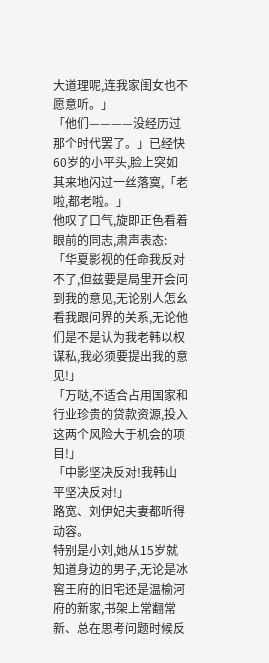大道理呢,连我家闺女也不愿意听。」
「他们————没经历过那个时代罢了。」已经快60岁的小平头,脸上突如其来地闪过一丝落寞,「老啦,都老啦。」
他叹了口气,旋即正色看着眼前的同志,肃声表态:「华夏影视的任命我反对不了,但兹要是局里开会问到我的意见,无论别人怎幺看我跟问界的关系,无论他们是不是认为我老韩以权谋私,我必须要提出我的意见!」
「万哒,不适合占用国家和行业珍贵的贷款资源,投入这两个风险大于机会的项目!」
「中影坚决反对!我韩山平坚决反对!」
路宽、刘伊妃夫妻都听得动容。
特别是小刘,她从15岁就知道身边的男子,无论是冰窖王府的旧宅还是温榆河府的新家,书架上常翻常新、总在思考问题时候反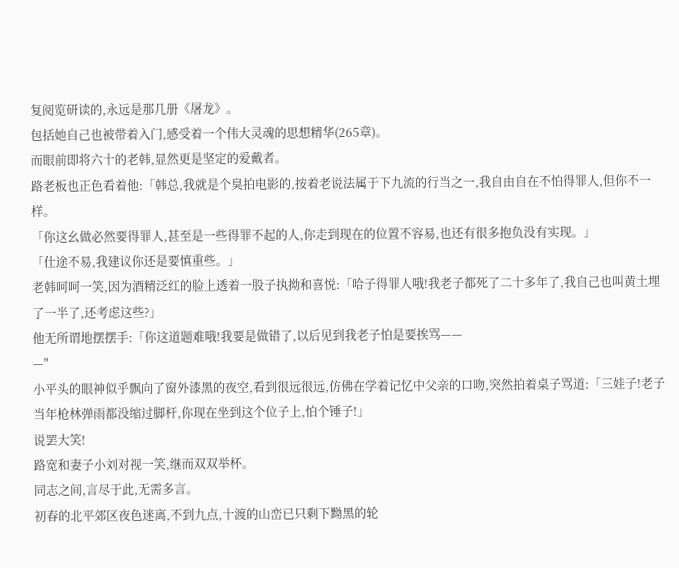复阅览研读的,永远是那几册《屠龙》。
包括她自己也被带着入门,感受着一个伟大灵魂的思想精华(265章)。
而眼前即将六十的老韩,显然更是坚定的爱戴者。
路老板也正色看着他:「韩总,我就是个臭拍电影的,按着老说法属于下九流的行当之一,我自由自在不怕得罪人,但你不一样。
「你这幺做必然要得罪人,甚至是一些得罪不起的人,你走到现在的位置不容易,也还有很多抱负没有实现。」
「仕途不易,我建议你还是要慎重些。」
老韩呵呵一笑,因为酒精泛红的脸上透着一股子执拗和喜悦:「哈子得罪人哦!我老子都死了二十多年了,我自己也叫黄土埋了一半了,还考虑这些?」
他无所谓地摆摆手:「你这道题难哦!我要是做错了,以后见到我老子怕是要挨骂——
—"
小平头的眼神似乎飘向了窗外漆黑的夜空,看到很远很远,仿佛在学着记忆中父亲的口吻,突然拍着桌子骂道:「三娃子!老子当年枪林弹雨都没缩过脚杆,你现在坐到这个位子上,怕个锤子!」
说罢大笑!
路宽和妻子小刘对视一笑,继而双双举杯。
同志之间,言尽于此,无需多言。
初春的北平郊区夜色迷离,不到九点,十渡的山峦已只剩下黝黑的轮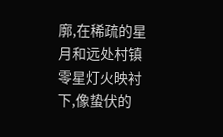廓,在稀疏的星月和远处村镇零星灯火映衬下,像蛰伏的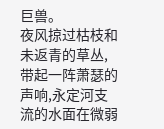巨兽。
夜风掠过枯枝和未返青的草丛,带起一阵萧瑟的声响,永定河支流的水面在微弱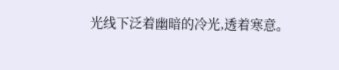光线下泛着幽暗的冷光,透着寒意。